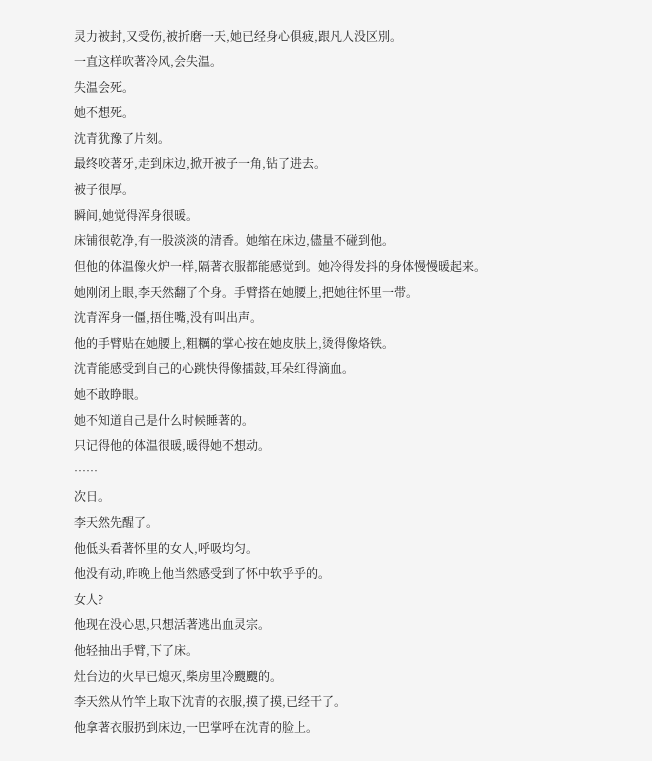灵力被封,又受伤,被折磨一天,她已经身心俱疲,跟凡人没区別。
一直这样吹著冷风,会失温。
失温会死。
她不想死。
沈青犹豫了片刻。
最终咬著牙,走到床边,掀开被子一角,钻了进去。
被子很厚。
瞬间,她觉得浑身很暖。
床铺很乾净,有一股淡淡的清香。她缩在床边,儘量不碰到他。
但他的体温像火炉一样,隔著衣服都能感觉到。她冷得发抖的身体慢慢暖起来。
她刚闭上眼,李天然翻了个身。手臂搭在她腰上,把她往怀里一带。
沈青浑身一僵,捂住嘴,没有叫出声。
他的手臂贴在她腰上,粗糲的掌心按在她皮肤上,烫得像烙铁。
沈青能感受到自己的心跳快得像擂鼓,耳朵红得滴血。
她不敢睁眼。
她不知道自己是什么时候睡著的。
只记得他的体温很暖,暖得她不想动。
……
次日。
李天然先醒了。
他低头看著怀里的女人,呼吸均匀。
他没有动,昨晚上他当然感受到了怀中软乎乎的。
女人?
他现在没心思,只想活著逃出血灵宗。
他轻抽出手臂,下了床。
灶台边的火早已熄灭,柴房里冷颼颼的。
李天然从竹竿上取下沈青的衣服,摸了摸,已经干了。
他拿著衣服扔到床边,一巴掌呼在沈青的脸上。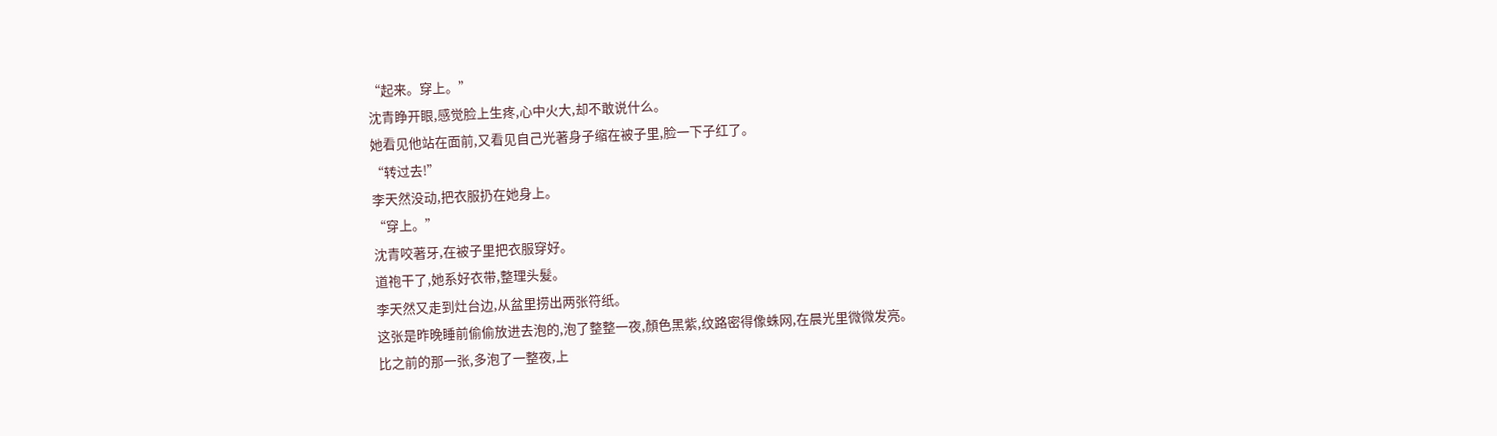“起来。穿上。”
沈青睁开眼,感觉脸上生疼,心中火大,却不敢说什么。
她看见他站在面前,又看见自己光著身子缩在被子里,脸一下子红了。
“转过去!”
李天然没动,把衣服扔在她身上。
“穿上。”
沈青咬著牙,在被子里把衣服穿好。
道袍干了,她系好衣带,整理头髮。
李天然又走到灶台边,从盆里捞出两张符纸。
这张是昨晚睡前偷偷放进去泡的,泡了整整一夜,顏色黑紫,纹路密得像蛛网,在晨光里微微发亮。
比之前的那一张,多泡了一整夜,上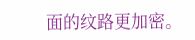面的纹路更加密。